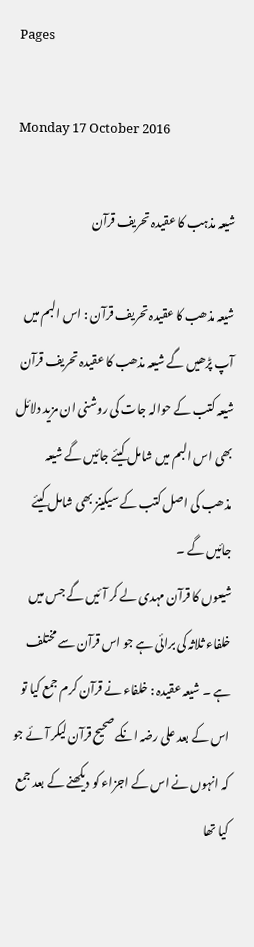Pages

Monday 17 October 2016

شیعہ مذہب کا عقیدہ تحریف قرآن

شیعہ مذھب کا عقیدہ تحریف قرآن : اس البم میں آپ پڑھیں گے شیعہ مذھب کا عقیدہ تحریف قرآن شیعہ کتب کے حوالہ جات کی روشنی ان مزید دلائل بھی اس البم میں شامل کیئے جائیں گے شیعہ مذھب کی اصل کتب کے سیکینز بھی شامل کیئے جائیں گے ۔
شیعوں کا قرآن مہدی لے کر آئیں گے جس میں خلفاء ثلاثہ کی برائی ہے جو اس قرآن سے مختلف ہے ۔ شیعہ عقیدہ : خلفاء نے قرآن کرم جمع کیا تو اس کے بعد علی رضہ انکے صحیح قرآن لیکر آئے جو کہ انہوں نے اس کے اجزاء کو دیکھنے کے بعد جمع کیا تھا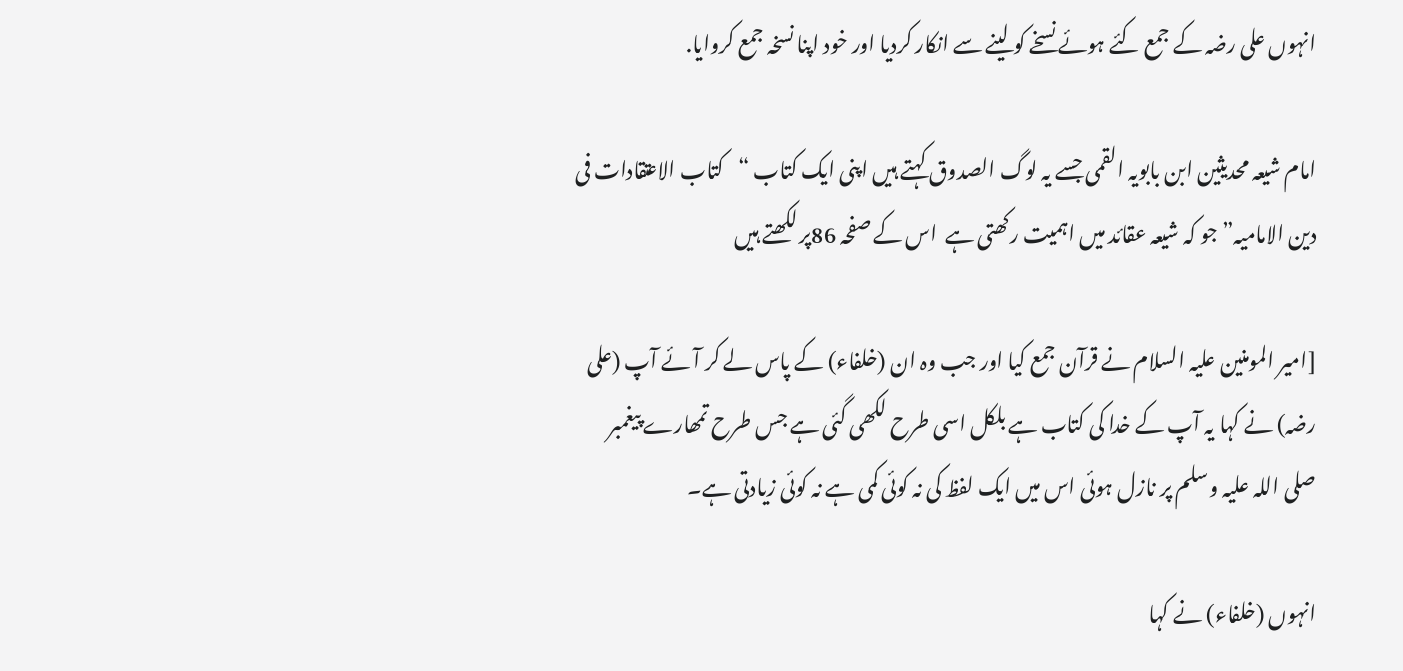انہوں علی رضہ کے جمع کئے ہوئے نسخے کو لینے سے انکار کردیا اور خود اپنا نسخہ جمع کروایا.

امام شیعہ محدیثین ابن بابویہ القمی جسے یہ لوگ الصدوق کہتے ہیں اپنی ایک کتاب “کتاب الاعتقادات فی دین الامامیہ” جو کہ شیعہ عقائد میں اہمیت رکھتی ہے  اس کے صفحہ 86پر لکھتے ہیں

[امیر المومنین علیہ السلام نے قرآن جمع کیا اور جب وہ ان (خلفاء) کے پاس لے کر آئے آپ (علی رضہ) نے کہا یہ آپ کے خدا کی کتاب ہے بلکل اسی طرح لکھی گئی ہے جس طرح تمھارے پیغمبر صلی اللہ علیہ وسلم پر نازل ہوئی اس میں ایک لفظ کی نہ کوئی کمی ہے نہ کوئی زیادتی ہے۔

انہوں (خلفاء) نے کہا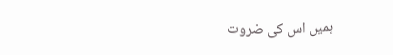ہمیں اس کی ضروت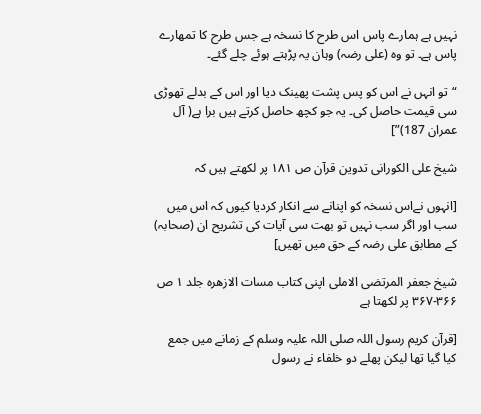نہیں ہے ہمارے پاس اس طرح کا نسخہ ہے جس طرح کا تمھارے پاس ہے۔ تو وہ (علی رضہ) وہان یہ پڑہتے ہوئے چلے گئے۔

“تو انہں نے اس کو پس پشت پھینک دیا اور اس کے بدلے تھوڑی سی قیمت حاصل کی۔ یہ جو کچھ حاصل کرتے ہیں برا ہے( آل عمران 187)”]

شیخ علی الکورانی تدوین قرآن ص ۱۸۱ پر لکھتے ہیں کہ

[انہوں نےاس نسخہ کو اپنانے سے انکار کردیا کیوں کہ اس میں سب اور اگر سب نہیں تو بھت سی آیات کی تشریح ان (صحابہ) کے مطابق علی رضہ کے حق میں تھیں]

شیخ جعفر المرتضی الاملی اپنی کتاب مسات الازھرہ جلد ۱ ص ۳۶۶-۳۶۷ پر لکھتا ہے

[قرآن کریم رسول اللہ صلی اللہ علیہ وسلم کے زمانے میں جمع کیا گیا تھا لیکن پھلے دو خلفاء نے رسول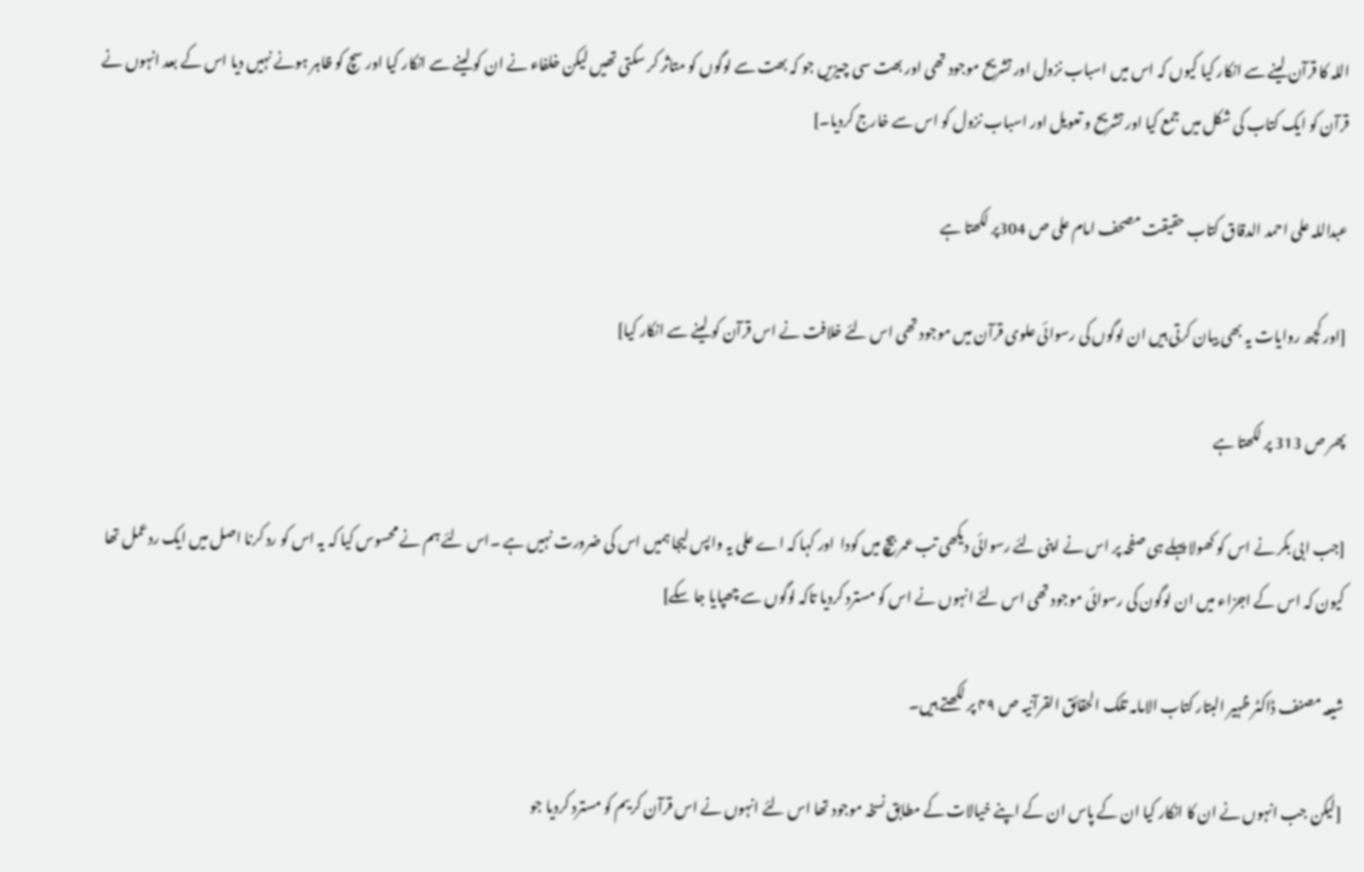اللہ کا قرآن لینے سے انکار کیا کیوں کہ اس میں اسباب نزول اور تشریح موجود تھی اور بھت سی چیزیں جو کہ بھت سے لوگوں کو متاثر کر سکتی تھیں لیکن خلفاء نے ان کو لینے سے انکار کیا اور سچ کو ظاہر ہونے نہیں دیا اس کے بعد انہوں نے قرآن کو ایک کتاب کی شکل میں جمع کیا اور تشریح و تعویل اور اسباب نزول کو اس سے خارج کردیا۔]

عبداللہ علی احمد الدقاق کتاب حقیقت مصحف امام علی ص 304پر لکھتا ہے

[اور کچھ روایات یہ بھی بیان کرتی ہیں ان لوگوں کی رسوائی علوی قرآن میں موجود تھی اس لئے خلافت نے اس قرآن کو لینے سے انکار کیا]

پھر ص 313 پر لکھتا ہے

[جب ابی بکر نے اس کو کھولا پہلے ہی صفحہ پر اس نے اپنی لئے رسوائی دیکھی تب عمر بیچ میں کودا  اور کہا کہ اے علی یہ واپس لیجا ہمیں اس کی ضرورت نہیں ہے ۔اس لئے ہم نے محسوس کیا کہ یہ اس کو رد کرنا اصل میں ایک ردعمل تھا کیون کہ اس کے اجزاء میں ان لوگون کی رسوائی موجود تھی اس لئے انہوں نے اس کو مسترد کردیا تاکہ لوگوں سے چھپایا جا سکے]

شیعہ مصنف ڈاکٹر ظہیر البتار کتاب الامامہ تلک الحقائق القرآنیہ ص ۴۹ پر لکھتے ہیں۔

[لیکن جب انہوں نے ان کا انکار کیا ان کے پاس ان کے اپنے خیالات کے مطابق نسخہ موجود تھا اس لئے انہوں نے اس قرآن کریم کو مسترد کردیا جو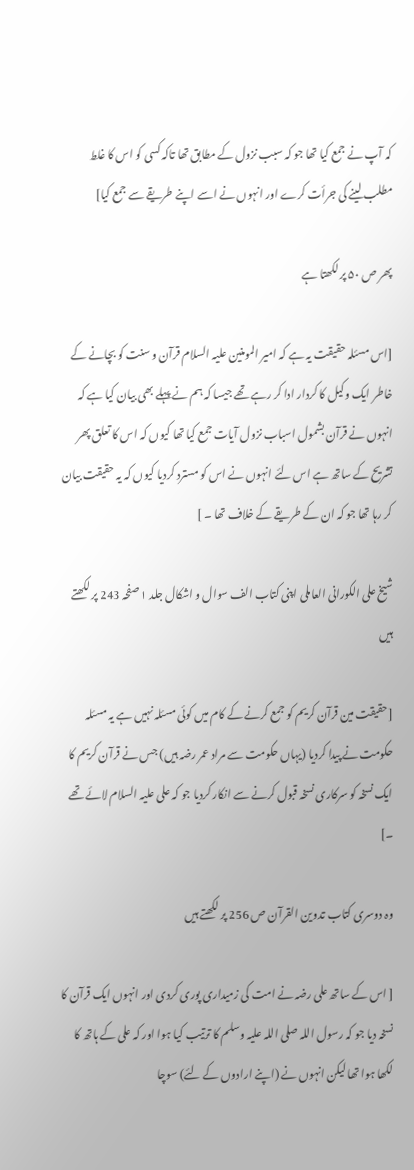کہ آپ نے جمع کیا تھا جو کہ سبب نزول کے مطابق تھا تاکہ کسی کو اس کا غلط مطلب لینے کی جرأت کرے اور انہوں نے اسے اپنے طریقے سے جمع کیا]

پھر ص ۵۰ پر لکھتا ہے

[اس مسئلہ حقیقت یہ ہے کہ امیر المومنین علیہ السلام قرآن و سنت کو بچانے کے خاطر ایک وکیل کا کردار ادا کر رہے تھے جیسا کہ ہم نے پہلے بھی بیان کیا ہے کہ انہوں نے قرآن بشمول اسباب نزول آیات جمع کیا تھا کیوں کہ اس کا تعلق پھر تشریح کے ساتھ ہے اس لئے انہوں نے اس کو مسترد کردیا کیوں کہ یہ حقیقت بیان کر رہا تھا جو کہ ان کے طریقے کے خلاف تھا ۔ ]

شیخ علی الکورانی العاملی اپنی کتاب الف سوال و اشکال جلد ۱ صفحہ 243 پر لکھتے ہیں

[حقیقت مین قرآن کریم کو جمع کرنے کے کام میں کوئی مسئلہ نہیں ہے یہ مسئلہ حکومت نے پیدا کردیا (یہاں حکومت سے مراد عمر رضہ ہیں) جس نے قرآن کریم کا ایک نسخہ کو سرکاری نسخہ قبول کرنے سے انکار کردیا جو کہ علی علیہ السلام لائے تھے ۔]

وہ دوسری کتاب تدوین القرآن ص 256 پر لکھتے ہیں

[ اس کے ساتھ علی رضہ نے امت کی زمیداری پوری کردی اور انہوں ایک قرآن کا نسخہ دیا جو کہ رسول اللہ صلی اللہ علیہ وسلم کا ترتیب کیا ہوا اور کہ علی کے ہاتھ کا لکھا ہوا تھا لیکن انہوں نے (اپنے ارادوں کے لئے) سوچا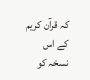کہ قرآن کریم کے اس نسخہ کو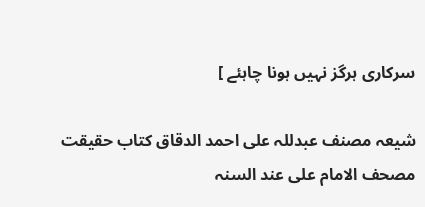سرکاری ہرگز نہیں ہونا چاہئے ]

شیعہ مصنف عبدللہ علی احمد الدقاق کتاب حقیقت مصحف الامام علی عند السنہ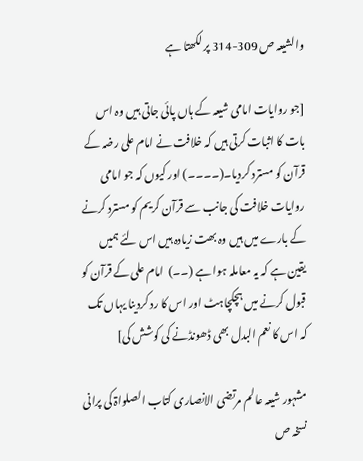والشیعہ ص 309-314 پر لکھتا ہے

[جو روایات امامی شیعہ کے ہاں پائی جاتی ہیں وہ اس بات کا اثبات کرتی ہیں کہ خلافت نے امام علی رضہ کے قرآن کو مسترد کردیا۔(۔۔۔۔) اور کیوں کہ جو امامی روایات خلافت کی جانب سے قرآن کریم کو مسترد کرنے کے بارے میں ہیں وہ بھت زیادہ ہیں اس لئے ہمیں یقین ہے کہ یہ معاملہ ہوا ہے (۔۔)  امام علی کے قرآن کو قبول کرنے میں ہچکچاہٹ اور اس کا رد کردینا یہاں تک کہ اس کا نعم البدل بھی ڈھونڈنے کی کوشش کی]

مشہور شیعہ عالم مرتضی الانصاری کتاب الصلواۃ کی پرانی نسخہ ص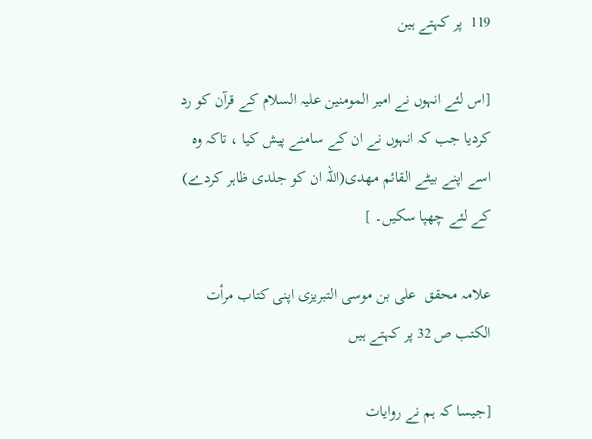119  پر کہتے ہین

[اس لئے انہوں نے امیر المومنین علیہ السلام کے قرآن کو رد کردیا جب کہ انہوں نے ان کے سامنے پیش کیا ، تاکہ وہ اسے اپنے بیٹے القائم مھدی(اللہ ان کو جلدی ظاہر کردے) کے لئے چھپا سکیں۔ ]

علامہ محقق  علی بن موسی التبریزی اپنی کتاب مرأت الکتب ص 32 پر کہتے ہیں

[جیسا کہ ہم نے روایات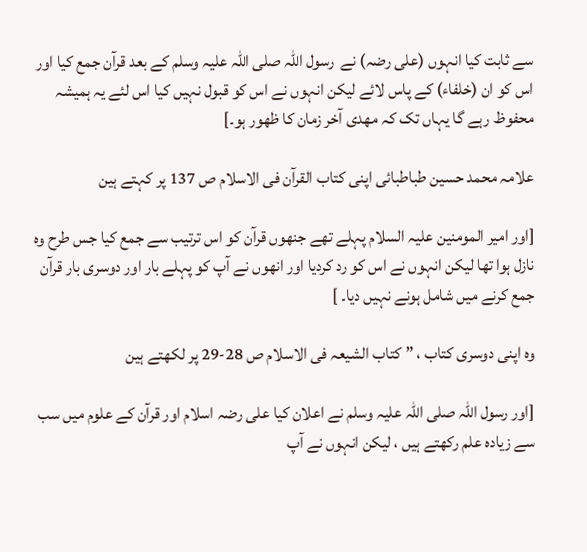سے ثابت کیا انہوں (علی رضہ) نے  رسول اللہ صلی اللہ علیہ وسلم کے بعد قرآن جمع کیا اور اس کو ان (خلفاء) کے پاس لائے لیکن انہوں نے اس کو قبول نہیں کیا اس لئے یہ ہمیشہ محفوظ رہے گا یہاں تک کہ مھدی آخر زمان کا ظھور ہو۔]

علامہ محمد حسین طباطبائی اپنی کتاب القرآن فی الاسلام ص 137 پر کہتے ہین

[اور امیر المومنین علیہ السلام پہلے تھے جنھوں قرآن کو اس ترتیب سے جمع کیا جس طرح وہ نازل ہوا تھا لیکن انہوں نے اس کو رد کردیا اور انھوں نے آپ کو پہلے بار اور دوسری بار قرآن جمع کرنے میں شامل ہونے نہیں دیا۔ ]

وہ اپنی دوسری کتاب ، ” کتاب الشیعہ فی الاسلام ص 28-29 پر لکھتے ہین

[اور رسول اللہ صلی اللہ علیہ وسلم نے اعلان کیا علی رضہ اسلام اور قرآن کے علوم میں سب سے زیادہ علم رکھتے ہیں ، لیکن انہوں نے آپ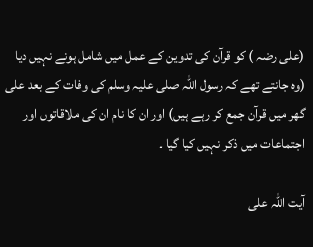(علی رضہ ) کو قرآن کی تدوین کے عمل میں شامل ہونے نہیں دیا (وہ جانتے تھے کہ رسول اللہ صلی علیہ وسلم کی وفات کے بعد علی گھر میں قرآن جمع کر رہے ہیں) اور ان کا نام ان کی ملاقاتوں اور اجتماعات میں ذکر نہیں کیا گیا ۔

آیت اللہ علی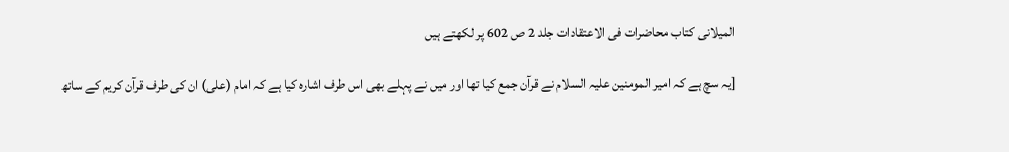المیلانی کتاب محاضرات فی الاعتقادات جلد 2 ص 602 پر لکھتے ہیں

[یہ سچ ہے کہ امیر المومنین علیہ السلام نے قرآن جمع کیا تھا اور میں نے پہلے بھی اس طرف اشارہ کیا ہے کہ امام (علی) ان کی طرف قرآن کریم کے ساتھ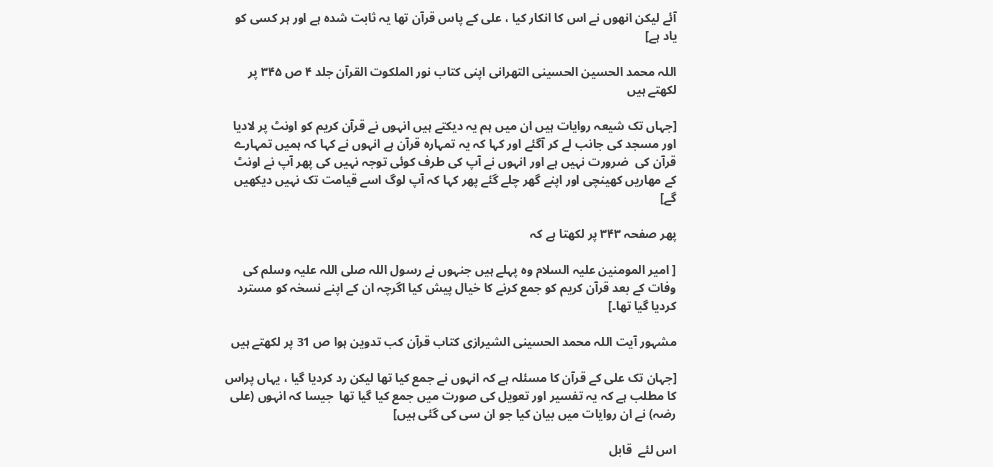آئے لیکن انھوں نے اس کا انکار کیا ، علی کے پاس قرآن تھا یہ ثابت شدہ ہے اور ہر کسی کو یاد ہے]

اللہ محمد الحسین الحسینی التھرانی اپنی کتاب نور الملکوت القرآن جلد ۴ ص ۳۴۵ پر لکھتے ہیں

[جہاں تک شیعہ روایات ہیں ان میں ہم یہ دیکتے ہیں انہوں نے قرآن کریم کو اونٹ پر لادیا اور مسجد کی جانب لے کر آگئے اور کہا کہ یہ تمہارہ قرآن ہے انہوں نے کہا کہ ہمیں تمہارے قرآن کی  ضرورت نہیں ہے اور انہوں نے آپ کی طرف کوئی توجہ نہیں کی پھر آپ نے اونٹ کے مھاریں کھینچی اور اپنے گھر چلے گئے پھر کہا کہ آپ لوگ اسے قیامت تک نہیں دیکھیں گے]

پھر صفحہ ۳۴۳ پر لکھتا ہے کہ

[ امیر المومنین علیہ السلام وہ پہلے ہیں جنہوں نے رسول اللہ صلی اللہ علیہ وسلم کی وفات کے بعد قرآن کریم کو جمع کرنے کا خیال پیش کیا اگرچہ ان کے اپنے نسخہ کو مسترد کردیا گیا تھا۔]

مشہور آیت اللہ محمد الحسینی الشیرازی کتاب قرآن کب تدوین ہوا ص 31 پر لکھتے ہیں

[جہان تک علی کے قرآن کا مسئلہ ہے کہ انہوں نے جمع کیا تھا لیکن رد کردیا گیا ، یہاں پراس کا مطلب ہے کہ یہ تفسیر اور تعویل کی صورت میں جمع کیا گیا تھا  جیسا کہ انہوں (علی رضہ) نے ان روایات میں بیان کیا جو ان سی کی گئی ہیں]

اس لئے  قابل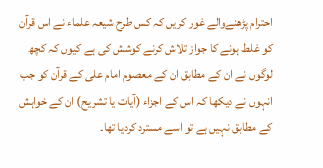احترام پڑھنےوالے غور کریں کہ کس طرح شیعہ علماء نے اس قرآن کو غلط ہونے کا جواز تلاش کرنے کوشش کی ہے کیوں کہ کچھ لوگوں نے ان کے مطابق ان کے معصوم امام علی کے قرآن کو جب انہوں نے دیکھا کہ اس کے اجزاء (آیات یا تشریح) ان کے خواہش کے مطابق نہیں ہے تو اسے مسترد کردیا تھا۔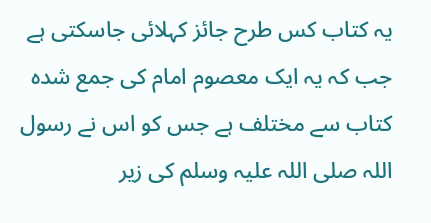یہ کتاب کس طرح جائز کہلائی جاسکتی ہے جب کہ یہ ایک معصوم امام کی جمع شدہ کتاب سے مختلف ہے جس کو اس نے رسول اللہ صلی اللہ علیہ وسلم کی زیر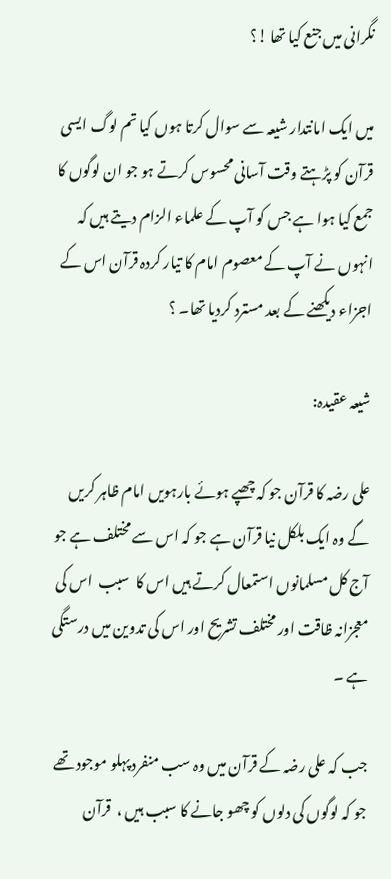نگرانی میں جنع کیا تھا !؟

میں ایک امانتدار شیعہ سے سوال کرتا ہوں کیا تم لوگ ایسی قرآن کو پڑہتے وقت آسانی محسوس کرتے ہو جو ان لوگوں کا جمع کیا ہوا ہے جس کو آپ کے علماء الزام دیتے ہیں کہ انہوں نے آپ کے معصوم امام کا تیار کردہ قرآن اس کے اجزاء دیکھنے کے بعد مسترد کردیا تھا۔ ؟

شیعہ عقیدہ:

علی رضہ کا قرآن جو کہ چھپے ہوئے بارہویں امام ظاہر کریں گے وہ ایک بلکل نیا قرآن ہے جو کہ اس سے مختلف ہے جو آج کل مسلمانوں استمعال کرتے ہیں اس کا  سبب  اس کی معجزانہ ظاقت اور مختلف تشریح اور اس کی تدوین میں درستگی ہے ۔

جب کہ علی رضہ کے قرآن میں وہ سب منفرد پہلو موجود تھے جو کہ لوگوں کی دلوں کو چھو جانے کا سبب ہیں ،  قرآن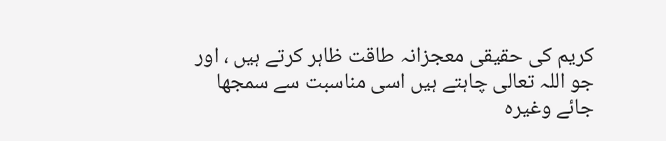کریم کی حقیقی معجزانہ طاقت ظاہر کرتے ہیں ، اور جو اللہ تعالی چاہتے ہیں اسی مناسبت سے سمجھا جائے وغیرہ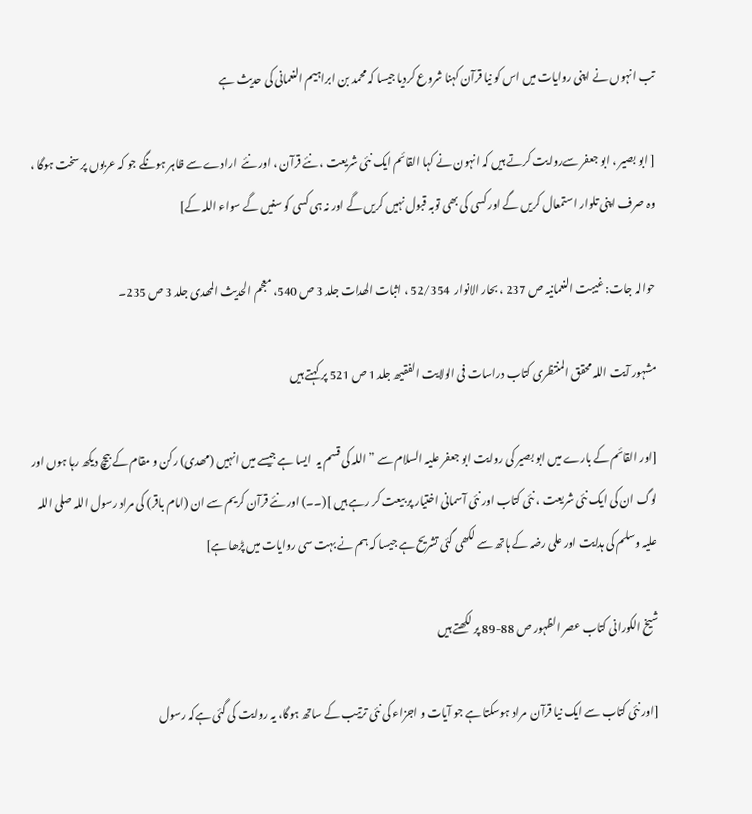تب انہوں نے اپنی روایات میں اس کو نیا قرآن کہنا شروع کردیا جیسا کہ محمد بن ابراہیم النعمانی کی حدیث ہے

[ ابو بصیر ، ابو جعفر سےروایت کرتے ہیں کہ انہون نے کہا القائم ایک نئی شریعت ، نئے قرآن ، اور نئے  ارادے سے ظاہر ہونگے جو کہ عربوں پر سخت ہوگا ، وہ صرف اپنی تلوار استمعال کریں گے اور کسی کی بھی توبہ قبول نہیں کریں گے اور نہ ہی کسی کو سنیں گے سواء اللہ کے]

حوالہ جات: غیبت النعمانیہ ص 237 ، بحار الانوار  52/354 ، اثبات الھدات جلد 3 ص 540، معجم الحدیث المھدی جلد 3 ص 235۔

مشہور آیت اللہ محقق المنتظری کتاب دراسات فی الولایت الفقیھ جلد 1 ص 521 پر کہتے ہیں

[اور القائم کے بارے میں ابو بصیر کی روایت ابو جعفر علیہ السلام سے ” اللہ کی قسم یہ  ایسا ہے جیسے میں انہیں (مھدی) رکن و مقام کے بیچ دیکھ رہا ہوں اور لوگ ان کی ایک نئی شریعت ، نئی کتاب اور نئی آسمانی اختیار پر بیعت کر رہے ہیں ](۔۔) اور نئے قرآن کریم سے ان (امام باقر) کی مراد رسول اللہ صلی اللہ علیہ وسلم کی ہدایت اور علی رضہ کے ہاتھ سے لکھی گئی تشریح ہے جیسا کہ ہم نے بہت سی روایات میں پڑھا ہے]

شیخ الکورانی کتاب عصر الظہور ص 88-89 پر لکھتے ہیں

[اور نئی کتاب سے ایک نیا قرآن  مراد ہوسکتا ہے جو آیات و اجزاء کی نئی ترتیب کے ساتھ ہوگا، یہ روایت کی گئی ہےکہ رسول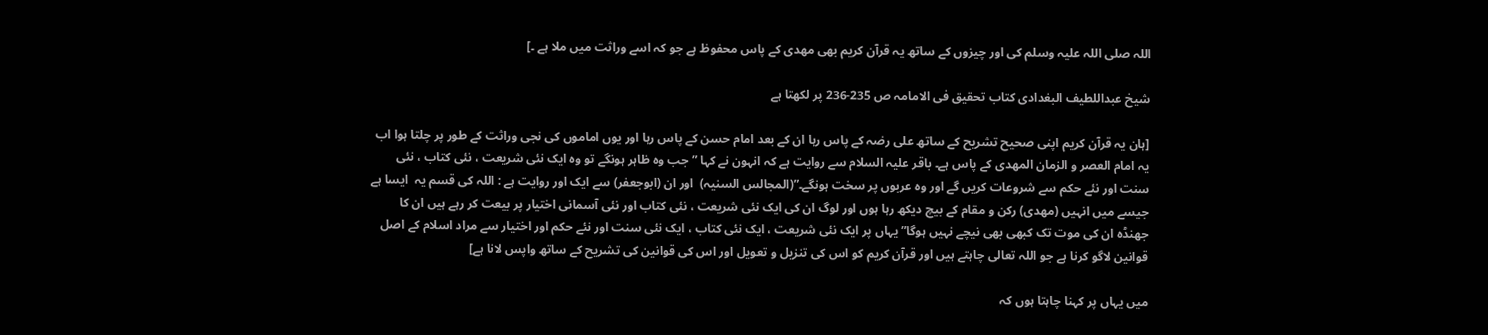اللہ صلی اللہ علیہ وسلم کی اور چیزوں کے ساتھ یہ قرآن کریم بھی مھدی کے پاس محفوظ ہے جو کہ اسے وراثت میں ملا ہے ۔]

شیخ عبداللطیف البغدادی کتاب تحقیق فی الامامہ ص 235-236 پر لکھتا ہے

[ہان یہ قرآن کریم اپنی صحیح تشریح کے ساتھ علی رضہ کے پاس رہا ان کے بعد امام حسن کے پاس رہا اور یوں اماموں کی نجی وراثت کے طور پر چلتا ہوا اب یہ امام العصر و الزمان المھدی کے پاس ہے۔ باقر علیہ السلام سے روایت ہے کہ انہون نے کہا ” جب وہ ظاہر ہونگے تو وہ ایک نئی شریعت ، نئی کتاب ، نئی سنت اور نئے حکم سے شروعات کریں گے اور وہ عربوں پر سخت ہونگے۔”(المجالس السنیہ)  اور ان (ابوجعفر) سے ایک اور روایت ہے : اللہ کی قسم یہ  ایسا ہے جیسے میں انہیں (مھدی) رکن و مقام کے بیچ دیکھ رہا ہوں اور لوگ ان کی ایک نئی شریعت ، نئی کتاب اور نئی آسمانی اختیار پر بیعت کر رہے ہیں ان کا جھنڈہ ان کی موت تک کبھی بھی نیچے نہیں ہوگا” یہاں پر ایک نئی شریعت ، ایک نئی کتاب ، ایک نئی سنت اور نئے حکم اور اختیار سے مراد اسلام کے اصل قوانین لاگو کرنا ہے جو اللہ تعالی چاہتے ہیں اور قرآن کریم کو اس کی تنزیل و تعویل اور اس کی قوانین کی تشریح کے ساتھ واپس لانا ہے]

میں یہاں پر کہنا چاہتا ہوں کہ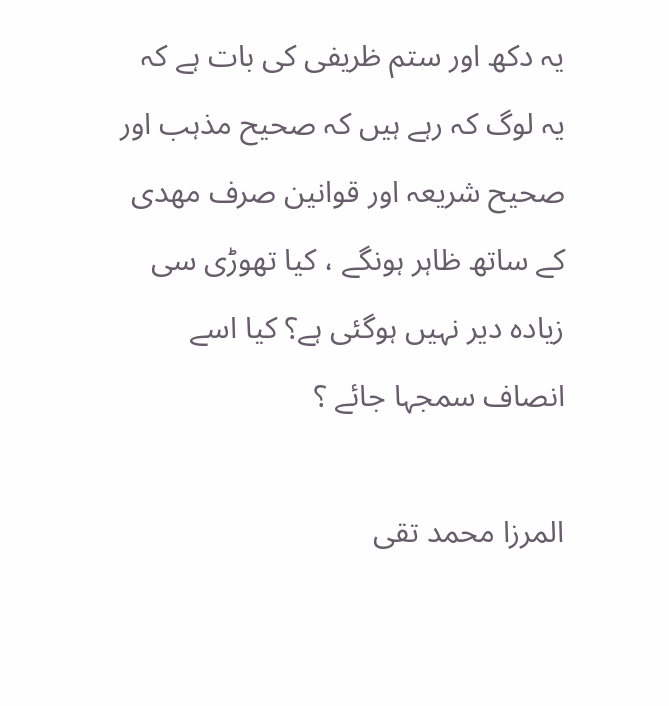یہ دکھ اور ستم ظریفی کی بات ہے کہ یہ لوگ کہ رہے ہیں کہ صحیح مذہب اور صحیح شریعہ اور قوانین صرف مھدی کے ساتھ ظاہر ہونگے ، کیا تھوڑی سی زیادہ دیر نہیں ہوگئی ہے؟ کیا اسے انصاف سمجہا جائے ؟

المرزا محمد تقی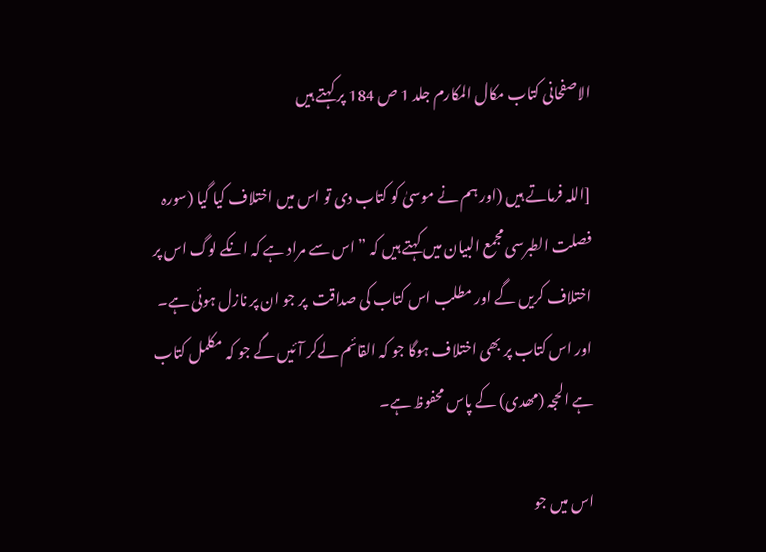الاصفحانی کتاب مکال المکارم جلد 1 ص 184 پر کہتے ہیں

[اللہ فرماتے ہیں (اور ہم نے موسیٰ کو کتاب دی تو اس میں اختلاف کیا گیا (سورہ فصلت الطبرسی مجمع البیان میں کہتے ہیں کہ ” اس سے مراد ہے کہ انکے لوگ اس پر اختلاف کریں گے اور مطلب اس کتاب کی صداقت  پر جو ان پر نازل ہوئی ہے۔ اور اس کتاب پر بھی اختلاف ہوگا جو کہ القائم لےکر آئیں گے جو کہ مکلمل کتاب ہے الحجہ (مھدی) کے پاس محفوظ ہے۔

اس میں جو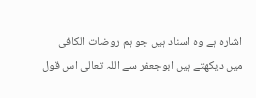اشارہ ہے وہ اسناد ہیں جو ہم روضات الکافی میں دیکھتے ہیں ابوجعفر سے اللہ تعالی اس قول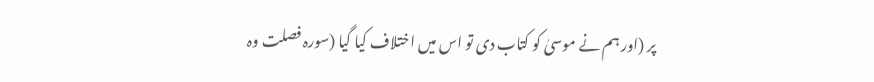پر (اور ہم نے موسیٰ کو کتاب دی تو اس میں اختلاف کیا گیا (سورہ فصلت وہ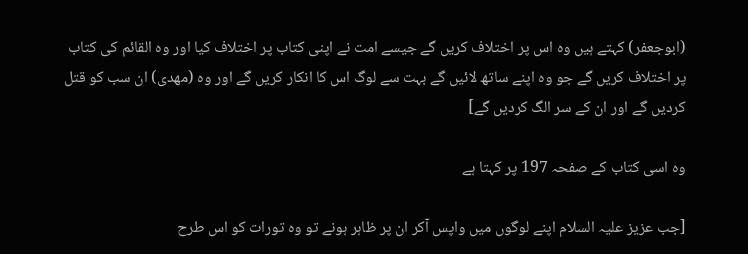(ابوجعفر) کہتے ہیں وہ اس پر اختلاف کریں گے جیسے امت نے اپنی کتاب پر اختلاف کیا اور وہ القائم کی کتاب پر اختلاف کریں گے جو وہ اپنے ساتھ لائیں گے بہت سے لوگ اس کا انکار کریں گے اور وہ (مھدی) ان سب کو قتل کردیں گے اور ان کے سر الگ کردیں گے]

وہ اسی کتاب کے صفحہ 197 پر کہتا ہے

[جب عزیز علیہ السلام اپنے لوگوں میں واپس آکر ان پر ظاہر ہونے تو وہ تورات کو اس طرح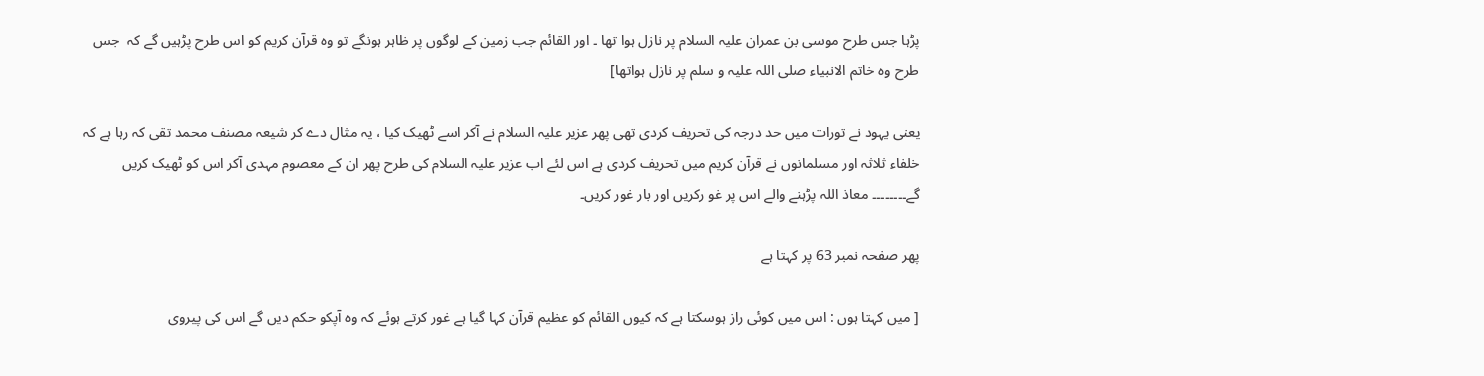پڑہا جس طرح موسی بن عمران علیہ السلام پر نازل ہوا تھا ۔ اور القائم جب زمین کے لوگوں پر ظاہر ہونگے تو وہ قرآن کریم کو اس طرح پڑہیں گے کہ  جس طرح وہ خاتم الانبیاء صلی اللہ علیہ و سلم پر نازل ہواتھا]

یعنی یہود نے تورات میں حد درجہ کی تحریف کردی تھی پھر عزیر علیہ السلام نے آکر اسے ٹھیک کیا ، یہ مثال دے کر شیعہ مصنف محمد تقی کہ رہا ہے کہ خلفاء ثلاثہ اور مسلمانوں نے قرآن کریم میں تحریف کردی ہے اس لئے اب عزیر علیہ السلام کی طرح پھر ان کے معصوم مہدی آکر اس کو ٹھیک کریں گے۔۔۔۔۔۔۔۔ معاذ اللہ پڑہنے والے اس پر غو رکریں اور بار غور کریں۔

پھر صفحہ نمبر 63 پر کہتا ہے

[ میں کہتا ہوں : اس میں کوئی راز ہوسکتا ہے کہ کیوں القائم کو عظیم قرآن کہا گیا ہے غور کرتے ہوئے کہ وہ آپکو حکم دیں گے اس کی پیروی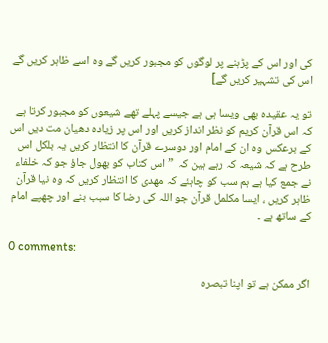کی اور اس کے پڑہنے پر لوگوں کو مجبور کریں گے وہ اسے ظاہر کریں گے اس کی تشہیر کریں گے]

تو یہ عقیدہ بھی ویسا ہی ہے جیسے پہلے تھے شیعوں کو مجبور کرتا ہے کہ اس قرآن کریم کو نظر انداز کریں اور اس پر زیادہ دھیان مت دیں اس کے برعکس وہ ان کے امام اور دوسرے قرآن کا انتظار کریں یہ بلکل اس طرح ہے کہ شیعہ کہ رہے ہین کہ  ” اس کتاب کو بھول جاؤ جو کہ خلفاء نے جمع کیا ہے ہم سب کو چاہئے کہ مھدی کا انتظار کریں کہ وہ نیا قرآن ظاہر کریں ، ایسا مکلمل قرآن جو اللہ کی رضا کا سبب بنے اور چھپے امام کے ساتھ ہے ۔

0 comments:

اگر ممکن ہے تو اپنا تبصرہ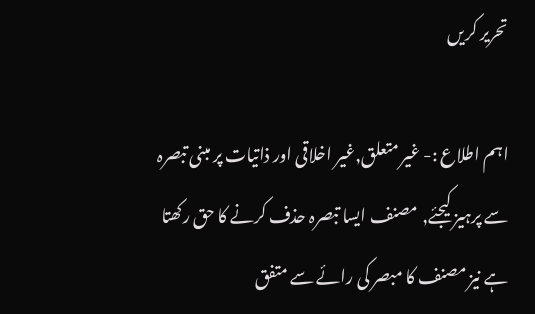تحریر کریں

اہم اطلاع :- غیر متعلق,غیر اخلاقی اور ذاتیات پر مبنی تبصرہ سے پرہیز کیجئے, مصنف ایسا تبصرہ حذف کرنے کا حق رکھتا ہے نیز مصنف کا مبصر کی رائے سے متفق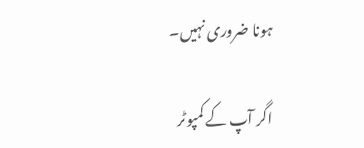ہونا ضروری نہیں۔

اگر آپ کے کمپوٹر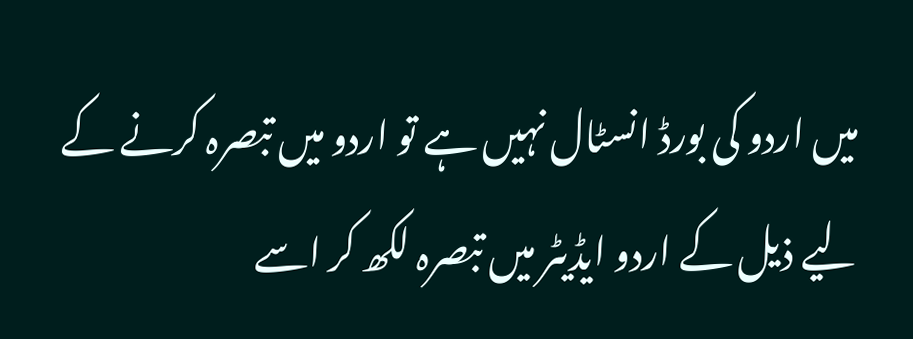میں اردو کی بورڈ انسٹال نہیں ہے تو اردو میں تبصرہ کرنے کے لیے ذیل کے اردو ایڈیٹر میں تبصرہ لکھ کر اسے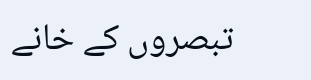تبصروں کے خانے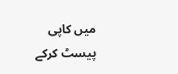میں کاپی پیسٹ کرکے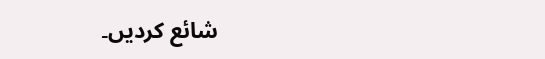شائع کردیں۔